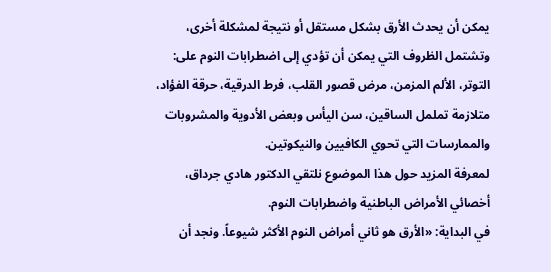يمكن أن يحدث الأرق بشكل مستقل أو نتيجة لمشكلة أخرى، وتشتمل الظروف التي يمكن أن تؤدي إلى اضطرابات النوم على: التوتر، الألم المزمن، مرض قصور القلب، فرط الدرقية، حرقة الفؤاد، متلازمة تململ الساقين، سن اليأس وبعض الأدوية والمشروبات والممارسات التي تحوي الكافيين والنيكوتين.
لمعرفة المزيد حول هذا الموضوع نلتقي الدكتور هادي جرداق، أخصائي الأمراض الباطنية واضطرابات النوم.
في البداية: «الأرق هو ثاني أمراض النوم الأكثر شيوعاً. ونجد أن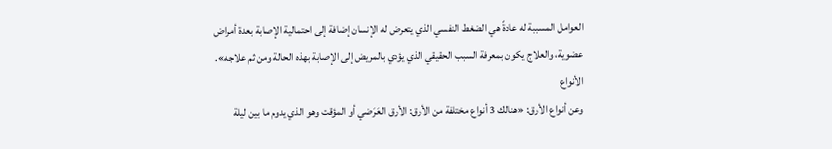العوامل المسببة له عادةً هي الضغط النفسي الذي يتعرض له الإنسان إضافة إلى احتمالية الإصابة بعدة أمراض عضوية، والعلاج يكون بمعرفة السبب الحقيقي الذي يؤدي بالمريض إلى الإصابة بهذه الحالة ومن ثم علاجه».
الأنواع
وعن أنواع الأرق: «هنالك 3 أنواع مختلفة من الأرق: الأرق العَرَضي أو المؤقت وهو الذي يدوم ما بين ليلة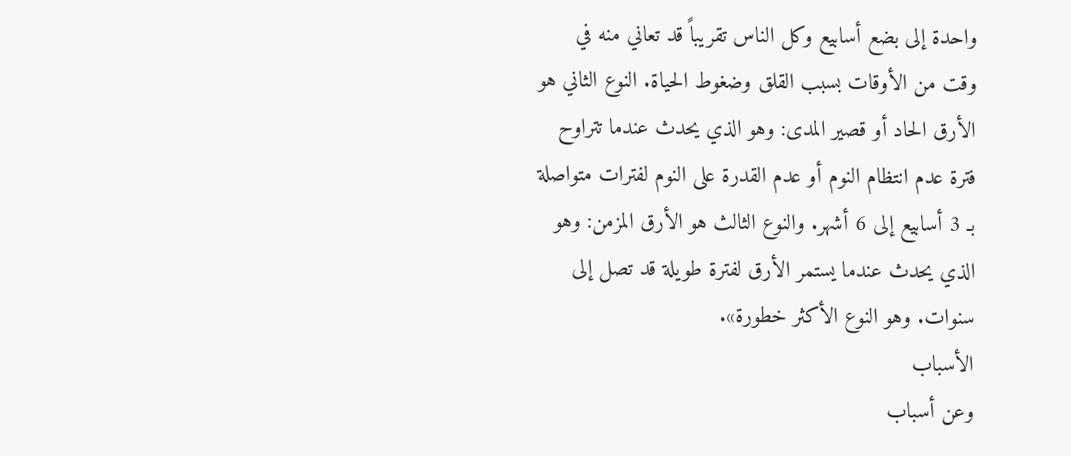واحدة إلى بضع أسابيع وكل الناس تقريباً قد تعاني منه في وقت من الأوقات بسبب القلق وضغوط الحياة. النوع الثاني هو الأرق الحاد أو قصير المدى: وهو الذي يحدث عندما تتراوح فترة عدم انتظام النوم أو عدم القدرة على النوم لفترات متواصلة بـ 3 أسابيع إلى 6 أشهر. والنوع الثالث هو الأرق المزمن: وهو الذي يحدث عندما يستمر الأرق لفترة طويلة قد تصل إلى سنوات. وهو النوع الأكثر خطورة».
الأسباب
وعن أسباب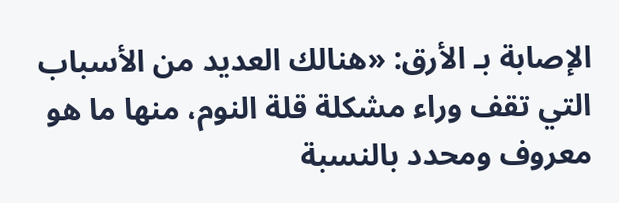الإصابة بـ الأرق: «هنالك العديد من الأسباب التي تقف وراء مشكلة قلة النوم، منها ما هو معروف ومحدد بالنسبة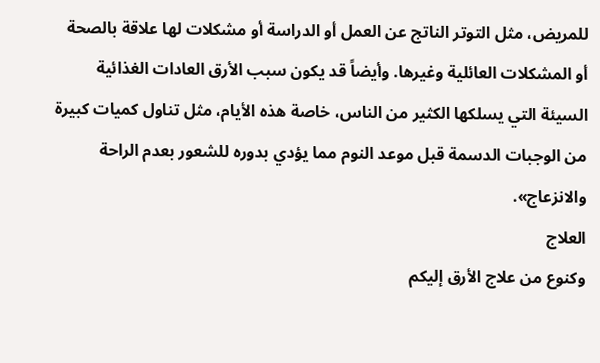للمريض، مثل التوتر الناتج عن العمل أو الدراسة أو مشكلات لها علاقة بالصحة أو المشكلات العائلية وغيرها. وأيضاً قد يكون سبب الأرق العادات الغذائية السيئة التي يسلكها الكثير من الناس، خاصة هذه الأيام، مثل تناول كميات كبيرة من الوجبات الدسمة قبل موعد النوم مما يؤدي بدوره للشعور بعدم الراحة والانزعاج».
العلاج
وكنوع من علاج الأرق إليكم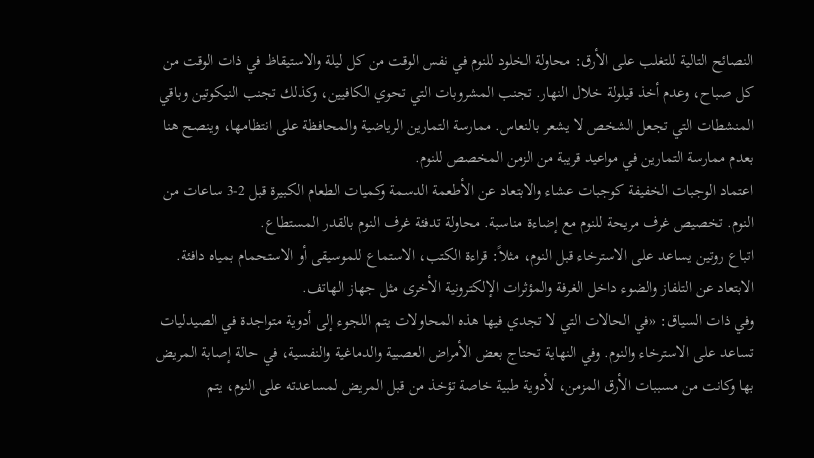النصائح التالية للتغلب على الأرق: محاولة الخلود للنوم في نفس الوقت من كل ليلة والاستيقاظ في ذات الوقت من كل صباح، وعدم أخذ قيلولة خلال النهار. تجنب المشروبات التي تحوي الكافيين، وكذلك تجنب النيكوتين وباقي المنشطات التي تجعل الشخص لا يشعر بالنعاس. ممارسة التمارين الرياضية والمحافظة على انتظامها، وينصح هنا بعدم ممارسة التمارين في مواعيد قريبة من الزمن المخصص للنوم.
اعتماد الوجبات الخفيفة كوجبات عشاء والابتعاد عن الأطعمة الدسمة وكميات الطعام الكبيرة قبل 2-3 ساعات من النوم. تخصيص غرف مريحة للنوم مع إضاءة مناسبة. محاولة تدفئة غرف النوم بالقدر المستطاع.
اتباع روتين يساعد على الاسترخاء قبل النوم، مثلاً: قراءة الكتب، الاستماع للموسيقى أو الاستحمام بمياه دافئة. الابتعاد عن التلفاز والضوء داخل الغرفة والمؤثرات الإلكترونية الأخرى مثل جهاز الهاتف.
وفي ذات السياق: «في الحالات التي لا تجدي فيها هذه المحاولات يتم اللجوء إلى أدوية متواجدة في الصيدليات تساعد على الاسترخاء والنوم. وفي النهاية تحتاج بعض الأمراض العصبية والدماغية والنفسية، في حالة إصابة المريض بها وكانت من مسببات الأرق المزمن، لأدوية طبية خاصة تؤخذ من قبل المريض لمساعدته على النوم، يتم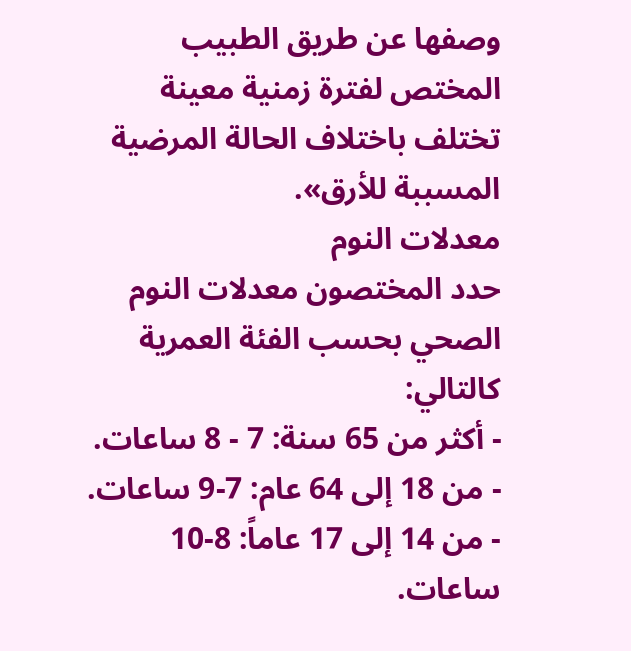وصفها عن طريق الطبيب المختص لفترة زمنية معينة تختلف باختلاف الحالة المرضية المسببة للأرق».
معدلات النوم
حدد المختصون معدلات النوم الصحي بحسب الفئة العمرية كالتالي:
- أكثر من 65 سنة: 7 - 8 ساعات.
- من 18 إلى 64 عام: 7-9 ساعات.
- من 14 إلى 17 عاماً: 8-10 ساعات.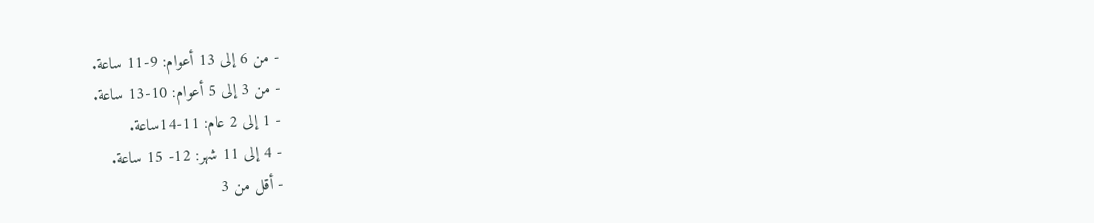- من 6 إلى 13 أعوام: 9-11 ساعة.
- من 3 إلى 5 أعوام: 10-13 ساعة.
- 1 إلى 2 عام: 11-14ساعة.
- 4 إلى 11 شهر: 12- 15 ساعة.
- أقل من 3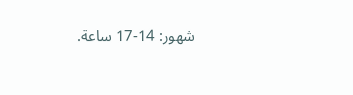شهور: 14-17 ساعة.